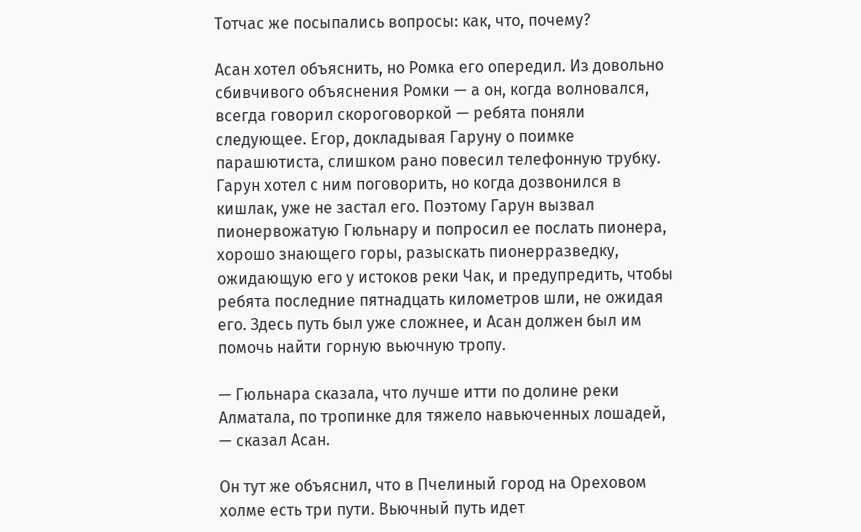Тотчас же посыпались вопросы: как, что, почему?

Асан хотел объяснить, но Ромка его опередил. Из довольно сбивчивого объяснения Ромки — а он, когда волновался, всегда говорил скороговоркой — ребята поняли следующее. Егор, докладывая Гаруну о поимке парашютиста, слишком рано повесил телефонную трубку. Гарун хотел с ним поговорить, но когда дозвонился в кишлак, уже не застал его. Поэтому Гарун вызвал пионервожатую Гюльнару и попросил ее послать пионера, хорошо знающего горы, разыскать пионерразведку, ожидающую его у истоков реки Чак, и предупредить, чтобы ребята последние пятнадцать километров шли, не ожидая его. Здесь путь был уже сложнее, и Асан должен был им помочь найти горную вьючную тропу.

— Гюльнара сказала, что лучше итти по долине реки Алматала, по тропинке для тяжело навьюченных лошадей, — сказал Асан.

Он тут же объяснил, что в Пчелиный город на Ореховом холме есть три пути. Вьючный путь идет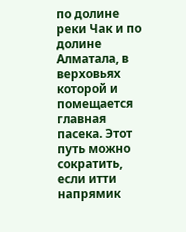по долине реки Чак и по долине Алматала, в верховьях которой и помещается главная пасека. Этот путь можно сократить, если итти напрямик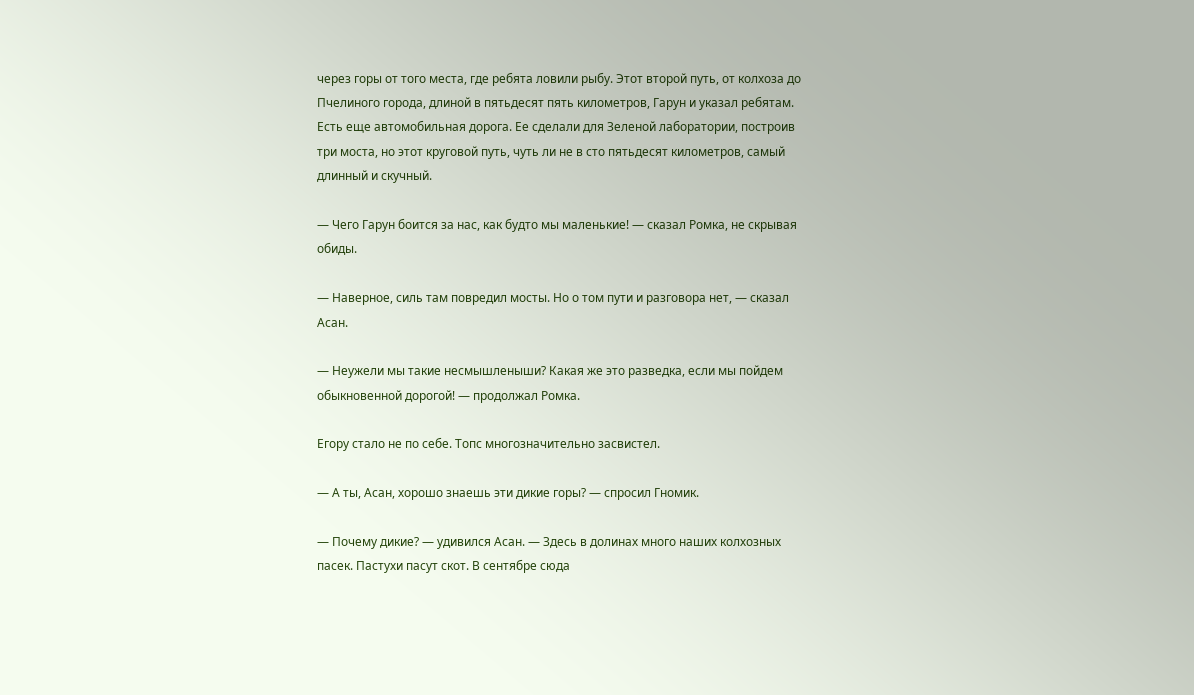через горы от того места, где ребята ловили рыбу. Этот второй путь, от колхоза до Пчелиного города, длиной в пятьдесят пять километров, Гарун и указал ребятам. Есть еще автомобильная дорога. Ее сделали для Зеленой лаборатории, построив три моста, но этот круговой путь, чуть ли не в сто пятьдесят километров, самый длинный и скучный.

— Чего Гарун боится за нас, как будто мы маленькие! — сказал Ромка, не скрывая обиды.

— Наверное, силь там повредил мосты. Но о том пути и разговора нет, — сказал Асан.

— Неужели мы такие несмышленыши? Какая же это разведка, если мы пойдем обыкновенной дорогой! — продолжал Ромка.

Егору стало не по себе. Топс многозначительно засвистел.

— А ты, Асан, хорошо знаешь эти дикие горы? — спросил Гномик.

— Почему дикие? — удивился Асан. — Здесь в долинах много наших колхозных пасек. Пастухи пасут скот. В сентябре сюда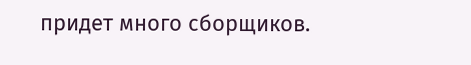придет много сборщиков.